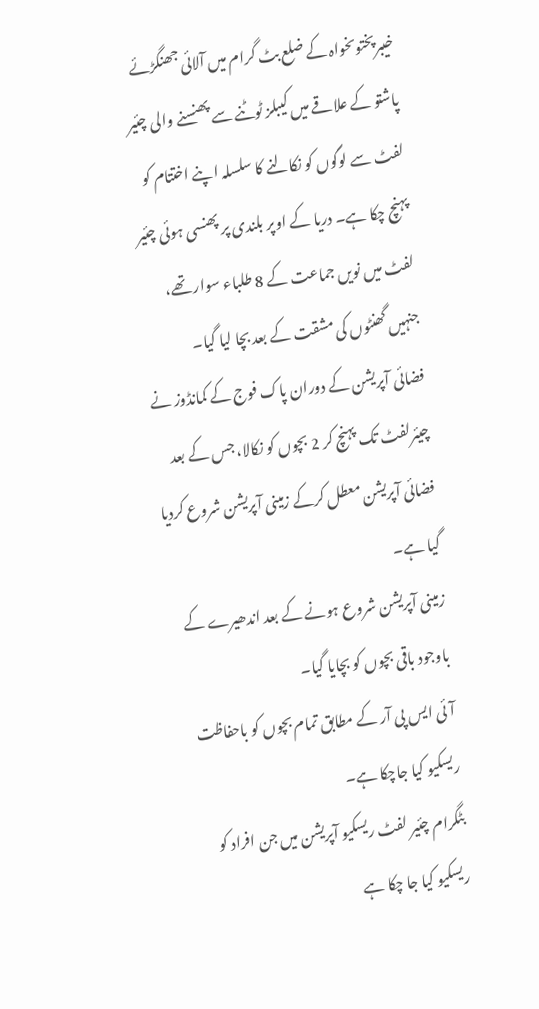خیبرپختوںخواہ کے ضلع بٹ گرام میں آلائی جھنگڑئے پاشتو کے علاقے میں کیبلز ٹوٹنے سے پھنسنے والی چئیر لفٹ سے لوگوں کو نکالنے کا سلسلہ اپنے اختتام کو پہنچ چکا ہے۔ دریا کے اوپر بلندی پر پھنسی ہوئی چئیر لفٹ میں نویں جماعت کے 8 طلباء سوار تھے، جنہیں گھنٹوں کی مشقت کے بعد بچا لیا گیا۔
فضائی آپریشن کے دوران پاک فوج کے کمانڈوز نے چیئرلفٹ تک پہنچ کر 2 بچوں کو نکالا، جس کے بعد فضائی آپریشن معطل کرکے زمینی آپریشن شروع کردیا گیا ہے۔
زمینی آپریشن شروع ہونے کے بعد اندھیرے کے باوجود باقی بچوں کو بچایا گیا۔
آئی ایس پی آر کے مطابق تمام بچوں کو باحفاظت ریسکیو کیا جاچکا ہے۔
بٹگرام چئیر لفٹ ریسکیو آپریشن میں جن افراد کو ریسکیو کیا جا چکا ہے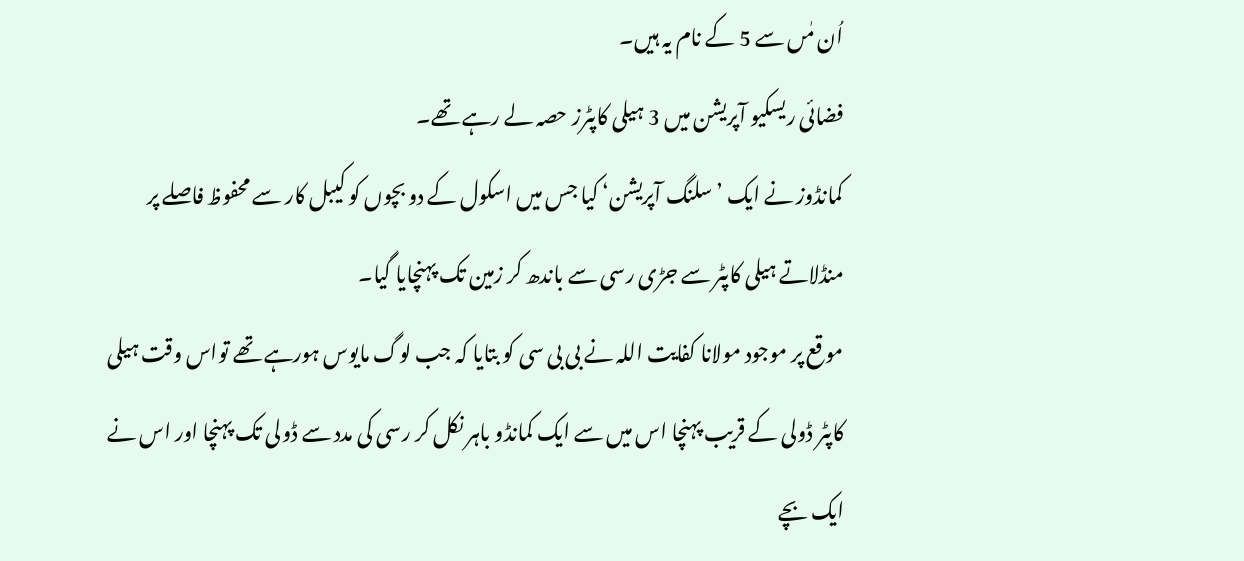اُن مٰں سے 5 کے نام یہ ہیں۔
فضائی ریسکیو آپریشن میں 3 ہیلی کاپٹرز حصہ لے رہے تھے۔
کمانڈوز نے ایک ’سلنگ آپریشن‘ کیا جس میں اسکول کے دو بچوں کو کیبل کار سے محفوظ فاصلے پر منڈلاتے ہیلی کاپٹر سے جڑی رسی سے باندھ کر زمین تک پہنچایا گیا۔
موقع پر موجود مولانا کفایت اللہ نے بی بی سی کو بتایا کہ جب لوگ مایوس ہورہے تھے تواس وقت ہیلی کاپٹر ڈولی کے قریب پہنچا اس میں سے ایک کمانڈو باہر نکل کر رسی کی مدد سے ڈولی تک پہنچا اور اس نے ایک بچے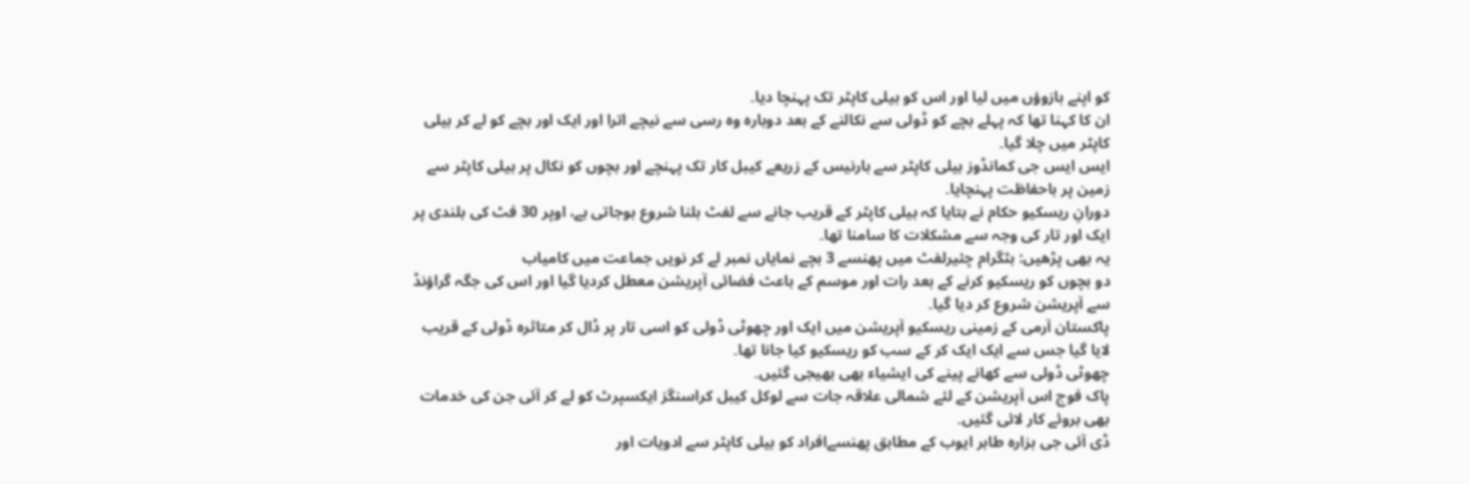کو اپنے بازوؤں میں لیا اور اس کو ہیلی کاپٹر تک پہنچا دیا۔
ان کا کہنا تھا کہ پہلے بچے کو ڈولی سے نکالنے کے بعد دوبارہ وہ رسی سے نیچے اترا اور ایک اور بچے کو لے کر ہیلی کاپٹر میں چلا گیا۔
ایس ایس جی کمانڈوز ہیلی کاپٹر سے ہارنیس کے زریعے کیبل کار تک پہنچے اور بچوں کو نکال پر ہیلی کاپٹر سے زمین پر باحفاظت پہنچایا۔
دورانِ ریسکیو حکام نے بتایا کہ ہیلی کاپٹر کے قریب جانے سے لفٹ ہلنا شروع ہوجاتی ہے، اوپر 30 فٹ کی بلندی پر ایک اور تار کی وجہ سے مشکلات کا سامنا تھا۔
یہ بھی پڑھیں: بٹگرام چئیرلفٹ میں پھنسے 3 بچے نمایاں نمبر لے کر نویں جماعت میں کامیاب
دو بچوں کو ریسکیو کرنے کے بعد رات اور موسم کے باعث فضائی آپریشن معطل کردیا گیا اور اس کی جگہ گراؤنڈ سے آپریشن شروع کر دیا گیا۔
پاکستان آرمی کے زمینی ریسکیو آپریشن میں ایک اور چھوٹی ڈولی کو اسی تار پر ڈال کر متاثرہ ڈولی کے قریب لایا گیا جس سے ایک ایک کر کے سب کو ریسکیو کیا جانا تھا۔
چھوٹی ڈولی سے کھانے پینے کی ایشیاء بھی بھیجی گئیں۔
پاک فوج اس آپریشن کے لئے شمالی علاقہ جات سے لوکل کیبل کراسنگز ایکسپرٹ کو لے کر آئی جن کی خدمات بھی بروئے کار لائی گئیں۔
ڈی آئی جی ہزارہ طاہر ایوب کے مطابق پھنسےافراد کو ہیلی کاپٹر سے ادویات اور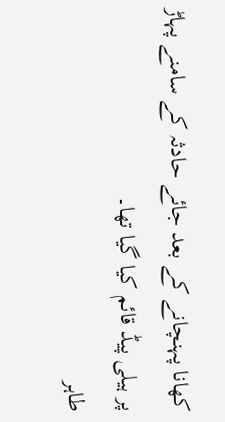کھانا پہنچانے کے بعد جائے حادثہ کے سامنے پہاڑ پر ہیلی پیڈ قائم کیا گیا تھا۔
طاہر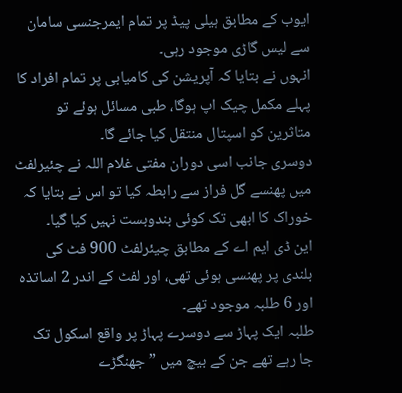ایوب کے مطابق ہیلی پیڈ پر تمام ایمرجنسی سامان سے لیس گاڑی موجود رہی۔
انہوں نے بتایا کہ آپریشن کی کامیابی پر تمام افراد کا پہلے مکمل چیک اپ ہوگا، طبی مسائل ہوئے تو متاثرین کو اسپتال منتقل کیا جائے گا۔
دوسری جانب اسی دوران مفتی غلام اللہ نے چئیرلفٹ میں پھنسے گل فراز سے رابطہ کیا تو اس نے بتایا کہ خوراک کا ابھی تک کوئی بندوبست نہیں کیا گیا۔
این ڈی ایم اے کے مطابق چیئرلفٹ 900 فٹ کی بلندی پر پھنسی ہوئی تھی، اور لفٹ کے اندر 2 اساتذہ اور 6 طلبہ موجود تھے۔
طلبہ ایک پہاڑ سے دوسرے پہاڑ پر واقع اسکول تک جا رہے تھے جن کے بیچ میں ”جھنگڑے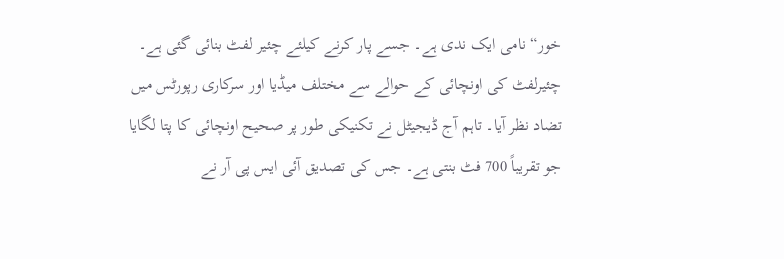خور“ نامی ایک ندی ہے۔ جسے پار کرنے کیلئے چئیر لفٹ بنائی گئی ہے۔
چئیرلفٹ کی اونچائی کے حوالے سے مختلف میڈیا اور سرکاری رپورٹس میں تضاد نظر آیا۔ تاہم آج ڈیجیٹل نے تکنیکی طور پر صحیح اونچائی کا پتا لگایا جو تقریباً 700 فٹ بنتی ہے۔ جس کی تصدیق آئی ایس پی آر نے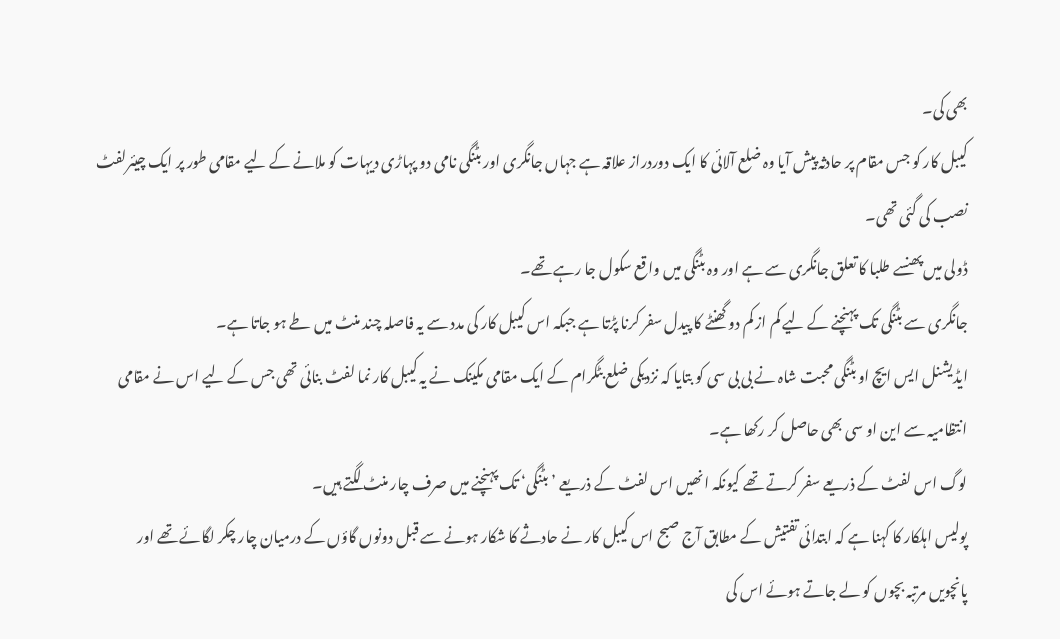بھی کی۔
کیبل کار کو جس مقام پر حادثہ پیش آیا وہ ضلع آلائی کا ایک دوردراز علاقہ ہے جہاں جانگری اور بٹنگی نامی دو پہاڑی دیہات کو ملانے کے لیے مقامی طور پر ایک چیئرلفٹ نصب کی گئی تھی۔
ڈولی میں پھنسے طلبا کا تعلق جانگری سے ہے اور وہ بٹنگی میں واقع سکول جا رہے تھے۔
جانگری سے بٹنگی تک پہنچنے کے لیے کم از کم دو گھنٹے کا پیدل سفر کرنا پڑتا ہے جبکہ اس کیبل کار کی مدد سے یہ فاصلہ چند منٹ میں طے ہو جاتا ہے۔
ایڈیشنل ایس ایچ او بٹنگی محبت شاہ نے بی بی سی کو بتایا کہ نزدیکی ضلع بٹگرام کے ایک مقامی مکینک نے یہ کیبل کار نما لفٹ بنائی تھی جس کے لیے اس نے مقامی انتظامیہ سے این او سی بھی حاصل کر رکھا ہے۔
لوگ اس لفٹ کے ذریعے سفر کرتے تھے کیونکہ انھیں اس لفٹ کے ذریعے ’بٹنگی‘ تک پہنچنے میں صرف چار منٹ لگتے ہیں۔
پولیس اہلکار کا کہنا ہے کہ ابتدائی تفتیش کے مطابق آج صبح اس کیبل کار نے حادثے کا شکار ہونے سے قبل دونوں گاؤں کے درمیان چار چکر لگائے تھے اور پانچویں مرتبہ بچوں کو لے جاتے ہوئے اس کی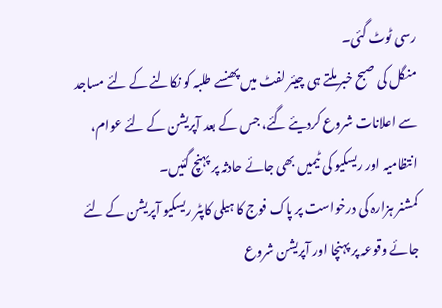رسی ٹوٹ گئی۔
منگل کی صبح خبر ملتے ہی چیئر لفٹ میں پھنسے طلبہ کو نکالنے کے لئے مساجد سے اعلانات شروع کردیئے گئے، جس کے بعد آپریشن کے لئے عوام، انتظامیہ اور ریسکیو کی ٹیمیں بھی جائے حادثہ پر پہنچ گئیں۔
کمشنر ہزارہ کی درخواست پر پاک فوج کا ہیلی کاپٹر ریسکیو آپریشن کے لئے جائے وقوعہ پر پہنچا اور آپریشن شروع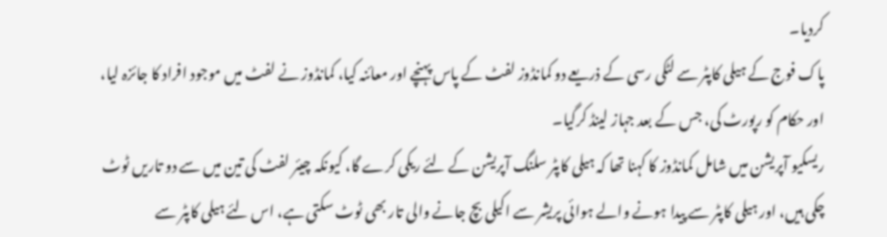کردیا۔
پاک فوج کے ہیلی کاپٹر سے لٹکی رسی کے ذریعے دو کمانڈوز لفٹ کے پاس پہنچے اور معائنہ کیا، کمانڈوز نے لفٹ میں موجود افراد کا جائزہ لیا، اور حکام کو رپورٹ کی، جس کے بعد جہاز لینڈ کرگیا۔
ریسکیو آپریشن میں شامل کمانڈوز کا کہنا تھا کہ ہیلی کاپٹر سلنگ آپریشن کے لئے ریکی کرے گا، کیونکہ چیئر لفٹ کی تین میں سے دو تاریں ٹوٹ چکی ہیں، اور ہیلی کاپٹر سے پیدا ہونے والے ہوائی پریشر سے اکیلی بچ جانے والی تار بھی ٹوٹ سکتی ہے، اس لئے ہیلی کاپٹر سے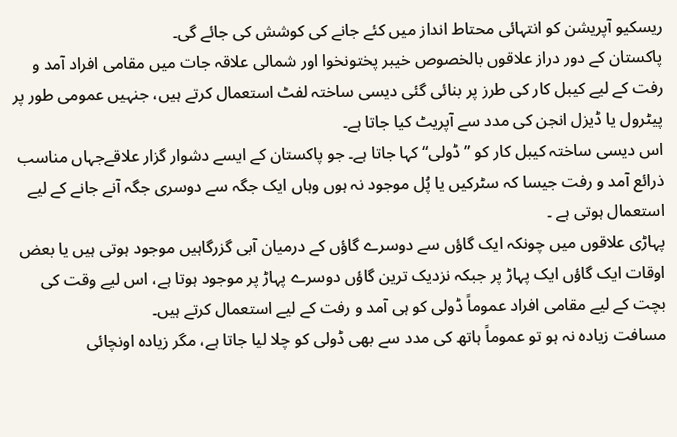ریسکیو آپریشن کو انتہائی محتاط انداز میں کئے جانے کی کوشش کی جائے گی۔
پاکستان کے دور دراز علاقوں بالخصوص خیبر پختونخوا اور شمالی علاقہ جات میں مقامی افراد آمد و رفت کے لیے کیبل کار کی طرز پر بنائی گئی دیسی ساختہ لفٹ استعمال کرتے ہیں، جنہیں عمومی طور پر پیٹرول یا ڈیزل انجن کی مدد سے آپریٹ کیا جاتا ہے۔
اس دیسی ساختہ کیبل کار کو ”ڈولی“ کہا جاتا ہے۔ جو پاکستان کے ایسے دشوار گزار علاقےجہاں مناسب ذرائع آمد و رفت جیسا کہ سٹرکیں یا پُل موجود نہ ہوں وہاں ایک جگہ سے دوسری جگہ آنے جانے کے لیے استعمال ہوتی ہے ۔
پہاڑی علاقوں میں چونکہ ایک گاؤں سے دوسرے گاؤں کے درمیان آبی گزرگاہیں موجود ہوتی ہیں یا بعض اوقات ایک گاؤں ایک پہاڑ پر جبکہ نزدیک ترین گاؤں دوسرے پہاڑ پر موجود ہوتا ہے، اس لیے وقت کی بچت کے لیے مقامی افراد عموماً ڈولی کو ہی آمد و رفت کے لیے استعمال کرتے ہیں۔
مسافت زیادہ نہ ہو تو عموماً ہاتھ کی مدد سے بھی ڈولی کو چلا لیا جاتا ہے، مگر زیادہ اونچائی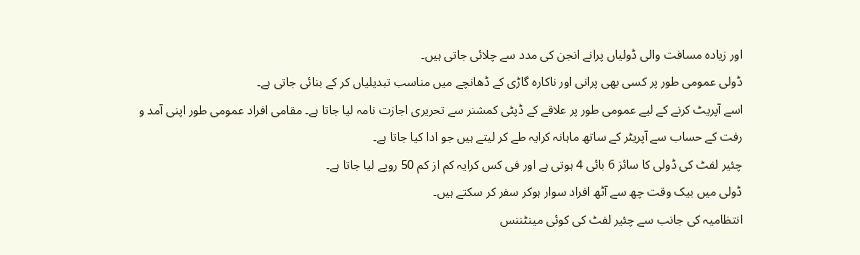اور زیادہ مسافت والی ڈولیاں پرانے انجن کی مدد سے چلائی جاتی ہیں۔
ڈولی عمومی طور پر کسی بھی پرانی اور ناکارہ گاڑی کے ڈھانچے میں مناسب تبدیلیاں کر کے بنائی جاتی ہے۔
اسے آپریٹ کرنے کے لیے عمومی طور پر علاقے کے ڈپٹی کمشنر سے تحریری اجازت نامہ لیا جاتا ہے۔ مقامی افراد عمومی طور اپنی آمد و رفت کے حساب سے آپریٹر کے ساتھ ماہانہ کرایہ طے کر لیتے ہیں جو ادا کیا جاتا ہے۔
چئیر لفٹ کی ڈولی کا سائز 6 بائی 4 ہوتی ہے اور فی کس کرایہ کم از کم 50 روپے لیا جاتا ہے۔
ڈولی میں بیک وقت چھ سے آٹھ افراد سوار ہوکر سفر کر سکتے ہیں۔
انتظامیہ کی جانب سے چئیر لفٹ کی کوئی مینٹننس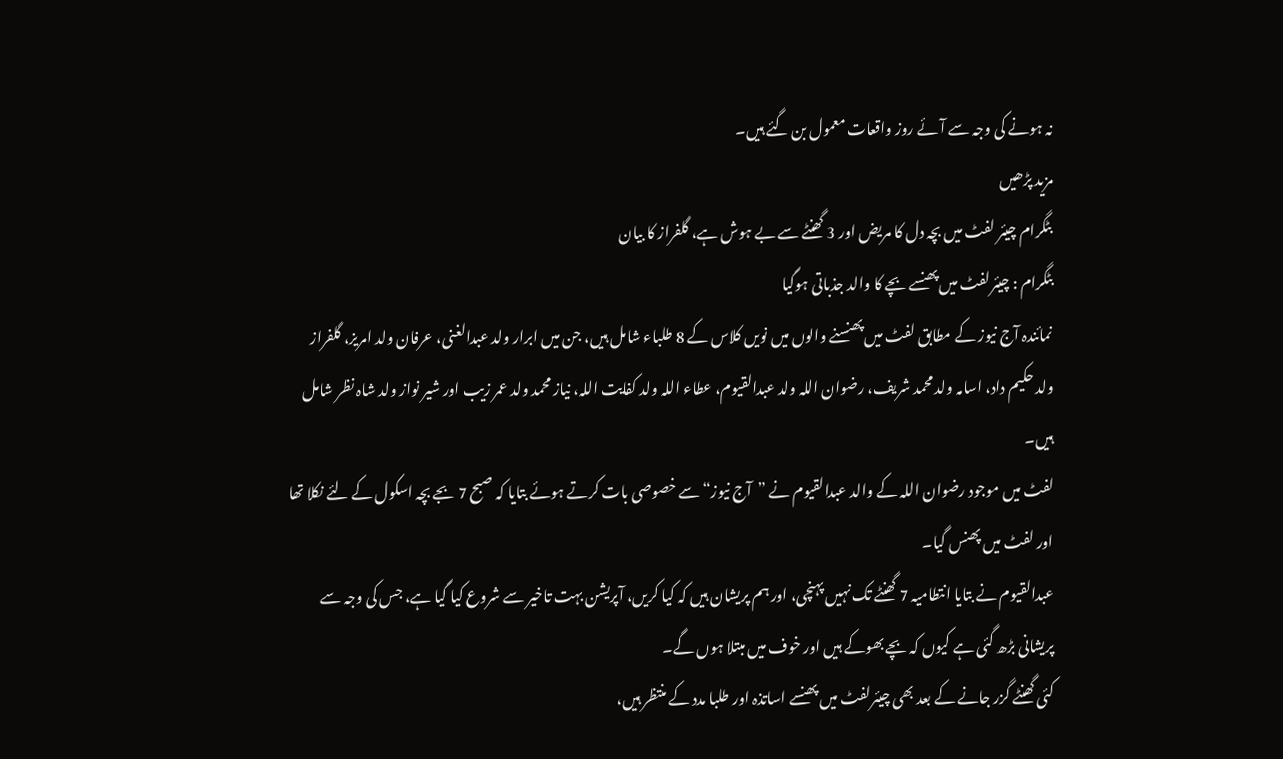نہ ہونے کی وجہ سے آئے روز واقعات معمول بن گئے ہیں۔
مزید پڑھیں
بٹگرام چیئر لفٹ میں بچہ دل کا مریض اور 3 گھنٹے سے بے ہوش ہے، گلفراز کا بیان
بٹگرام : چیئرلفٹ میں پھنسے بچے کا والد جذباتی ہوگیا
نمائندہ آج نیوز کے مطابق لفٹ میں پھنسنے والوں میں نویں کلاس کے 8 طلباء شامل ہیں، جن میں ابرار ولد عبدالغنی، عرفان ولد امریز، گلفراز ولد حکیم داد، اسامہ ولد محمد شریف، رضوان اللہ ولد عبدالقیوم، عطاء اللہ ولد کفایت اللہ، نیاز محمد ولد عمر زیب اور شیر نواز ولد شاہ نظر شامل ہیں۔
لفٹ میں موجود رضوان اللہ کے والد عبدالقیوم نے ”آج نیوز“ سے خصوصی بات کرتے ہوئے بتایا کہ صبح 7 بجے بچہ اسکول کے لئے نکلا تھا اور لفٹ میں پھنس گیا۔
عبدالقیوم نے بتایا انتطامیہ 7 گھنٹے تک نہیں پہنچی، اور ہم پریشان ہیں کہ کیا کریں، آپریشن بہت تاخیر سے شروع کیا گیا ہے، جس کی وجہ سے پریشانی بڑھ گئی ہے کیوں کہ بچے بھوکے ہیں اور خوف میں مبتلا ہوں گے۔
کئی گھنٹے گزر جانے کے بعد بھی چیئرلفٹ میں پھنسے اساتذہ اور طلبا مدد کے منتظر ہیں،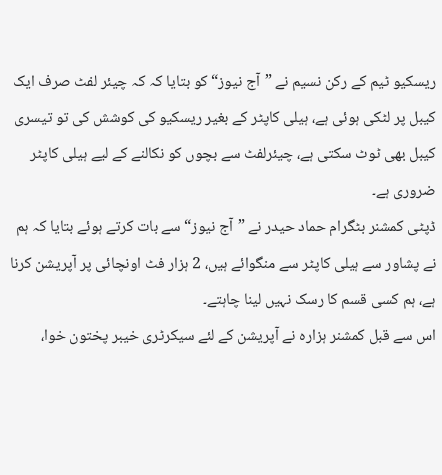ریسکیو ٹیم کے رکن نسیم نے ”آج نیوز“ کو بتایا کہ کہ چیئر لفٹ صرف ایک کیبل پر لٹکی ہوئی ہے، ہیلی کاپٹر کے بغیر ریسکیو کی کوشش کی تو تیسری کیبل بھی ٹوٹ سکتی ہے، چیئرلفٹ سے بچوں کو نکالنے کے لیے ہیلی کاپٹر ضروری ہے۔
ڈپٹی کمشنر بٹگرام حماد حیدر نے ”آج نیوز“ سے بات کرتے ہوئے بتایا کہ ہم نے پشاور سے ہیلی کاپٹر سے منگوائے ہیں، 2 ہزار فٹ اونچائی پر آپریشن کرنا ہے، ہم کسی قسم کا رسک نہیں لینا چاہتے۔
اس سے قبل کمشنر ہزارہ نے آپریشن کے لئے سیکرٹری خیبر پختون خوا،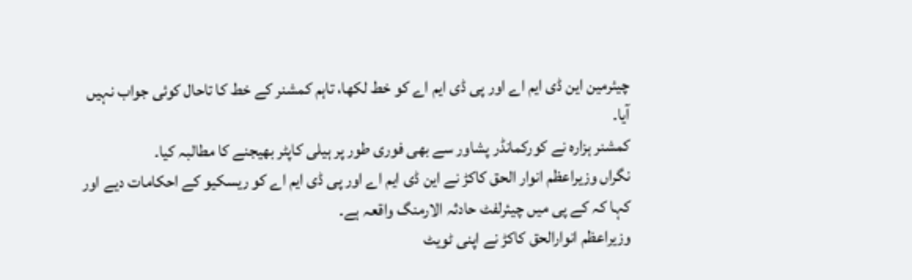چیئرمین این ڈی ایم اے اور پی ڈی ایم اے کو خط لکھا، تاہم کمشنر کے خط کا تاحال کوئی جواب نہیں آیا۔
کمشنر ہزارہ نے کورکمانڈر پشاور سے بھی فوری طور پر ہیلی کاپٹر بھیجنے کا مطالبہ کیا۔
نگراں وزیراعظم انوار الحق کاکڑ نے این ڈی ایم اے اور پی ڈی ایم اے کو ریسکیو کے احکامات دیے اور کہا کہ کے پی میں چیئرلفٹ حادثہ الارمنگ واقعہ ہے۔
وزیراعظم انوارالحق کاکڑ نے اپنی ٹویٹ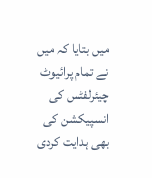میں بتایا کہ میں نے تمام پرائیوٹ چیئرلفٹس کی انسپیکشن کی بھی ہدایت کردی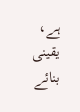ہے، یقینی بنائے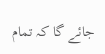جائے گا کہ تمام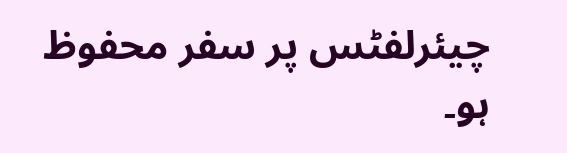چیئرلفٹس پر سفر محفوظ ہو۔